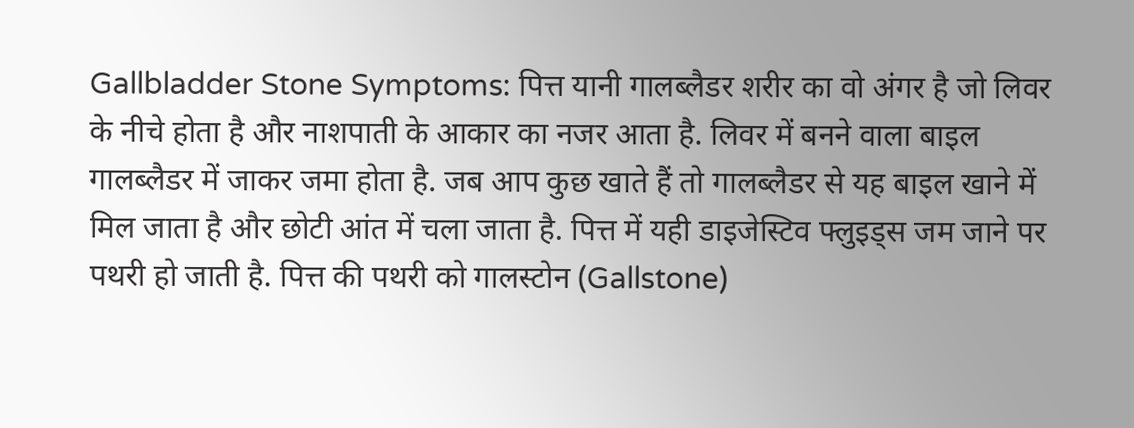Gallbladder Stone Symptoms: पित्त यानी गालब्लैडर शरीर का वो अंगर है जो लिवर के नीचे होता है और नाशपाती के आकार का नजर आता है. लिवर में बनने वाला बाइल गालब्लैडर में जाकर जमा होता है. जब आप कुछ खाते हैं तो गालब्लैडर से यह बाइल खाने में मिल जाता है और छोटी आंत में चला जाता है. पित्त में यही डाइजेस्टिव फ्लुइड्स जम जाने पर पथरी हो जाती है. पित्त की पथरी को गालस्टोन (Gallstone)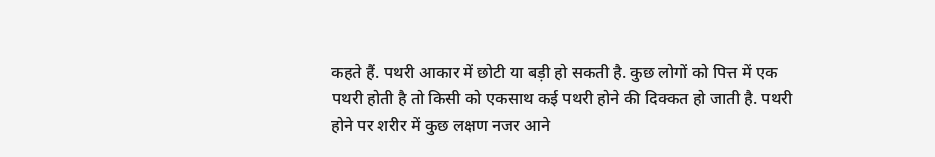कहते हैं. पथरी आकार में छोटी या बड़ी हो सकती है. कुछ लोगों को पित्त में एक पथरी होती है तो किसी को एकसाथ कई पथरी होने की दिक्कत हो जाती है. पथरी होने पर शरीर में कुछ लक्षण नजर आने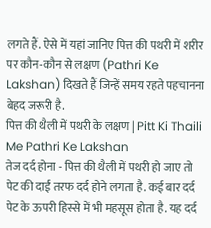लगते हैं. ऐसे में यहां जानिए पित्त की पथरी में शरीर पर कौन-कौन से लक्षण (Pathri Ke Lakshan) दिखते हैं जिन्हें समय रहते पहचानना बेहद जरूरी है.
पित्त की थैली में पथरी के लक्षण | Pitt Ki Thaili Me Pathri Ke Lakshan
तेज दर्द होना - पित्त की थैली में पथरी हो जाए तो पेट की दाईं तरफ दर्द होने लगता है. कई बार दर्द पेट के ऊपरी हिस्से में भी महसूस होता है. यह दर्द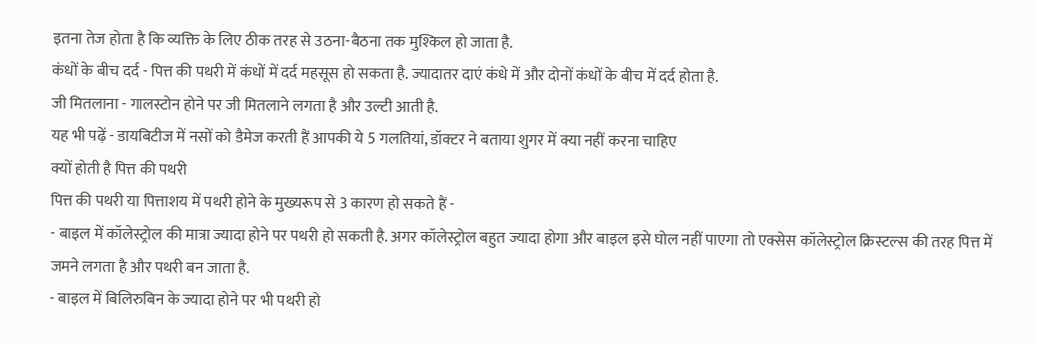इतना तेज होता है कि व्यक्ति के लिए ठीक तरह से उठना-बैठना तक मुश्किल हो जाता है.
कंधों के बीच दर्द - पित्त की पथरी में कंधों में दर्द महसूस हो सकता है. ज्यादातर दाएं कंधे में और दोनों कंधों के बीच में दर्द होता है.
जी मितलाना - गालस्टोन होने पर जी मितलाने लगता है और उल्टी आती है.
यह भी पढ़ें - डायबिटीज में नसों को डैमेज करती हैं आपकी ये 5 गलतियां, डॉक्टर ने बताया शुगर में क्या नहीं करना चाहिए
क्यों होती है पित्त की पथरी
पित्त की पथरी या पित्ताशय में पथरी होने के मुख्यरूप से 3 कारण हो सकते हैं -
- बाइल में कॉलेस्ट्रोल की मात्रा ज्यादा होने पर पथरी हो सकती है. अगर कॉलेस्ट्रोल बहुत ज्यादा होगा और बाइल इसे घोल नहीं पाएगा तो एक्सेस कॉलेस्ट्रोल क्रिस्टल्स की तरह पित्त में जमने लगता है और पथरी बन जाता है.
- बाइल में बिलिरुबिन के ज्यादा होने पर भी पथरी हो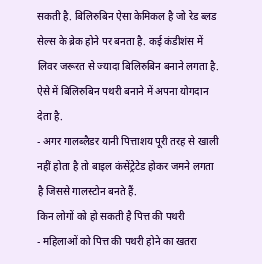सकती है. बिलिरुबिन ऐसा केमिकल है जो रेड ब्लड सेल्स के ब्रेक होने पर बनता है. कई कंडीशंस में लिवर जरूरत से ज्यादा बिलिरुबिन बनाने लगता है. ऐसे में बिलिरुबिन पथरी बनाने में अपना योगदान देता है.
- अगर गालब्लैडर यानी पित्ताशय पूरी तरह से खाली नहीं होता है तो बाइल कंसेंट्रेटेड होकर जमने लगता है जिससे गालस्टोन बनते हैं.
किन लोगों को हो सकती है पित्त की पथरी
- महिलाओं को पित्त की पथरी होने का खतरा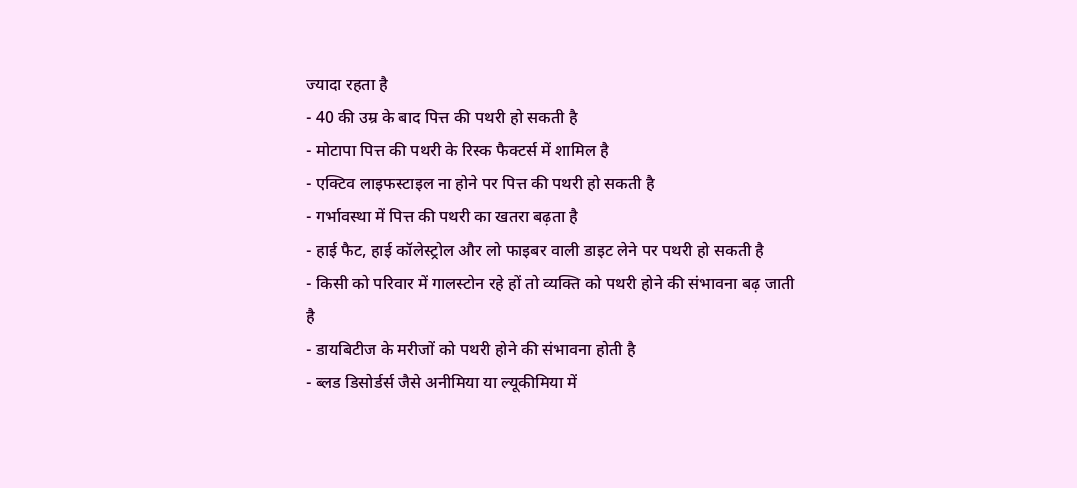ज्यादा रहता है
- 40 की उम्र के बाद पित्त की पथरी हो सकती है
- मोटापा पित्त की पथरी के रिस्क फैक्टर्स में शामिल है
- एक्टिव लाइफस्टाइल ना होने पर पित्त की पथरी हो सकती है
- गर्भावस्था में पित्त की पथरी का खतरा बढ़ता है
- हाई फैट, हाई कॉलेस्ट्रोल और लो फाइबर वाली डाइट लेने पर पथरी हो सकती है
- किसी को परिवार में गालस्टोन रहे हों तो व्यक्ति को पथरी होने की संभावना बढ़ जाती है
- डायबिटीज के मरीजों को पथरी होने की संभावना होती है
- ब्लड डिसोर्डर्स जैसे अनीमिया या ल्यूकीमिया में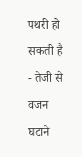पथरी हो सकती है
- तेजी से वजन घटाने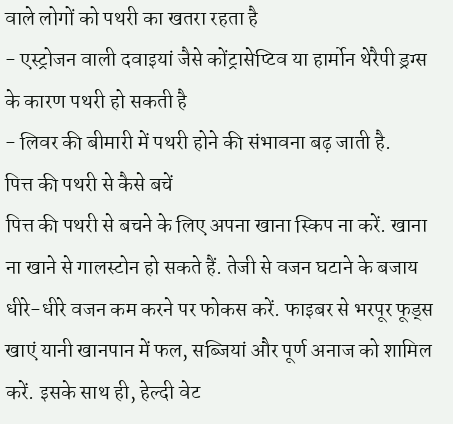वाले लोगों को पथरी का खतरा रहता है
- एस्ट्रोजन वाली दवाइयां जैसे कोंट्रासेप्टिव या हार्मोन थेरैपी ड्रग्स के कारण पथरी हो सकती है
- लिवर की बीमारी में पथरी होने की संभावना बढ़ जाती है.
पित्त की पथरी से कैसे बचें
पित्त की पथरी से बचने के लिए अपना खाना स्किप ना करें. खाना ना खाने से गालस्टोन हो सकते हैं. तेजी से वजन घटाने के बजाय धीरे-धीरे वजन कम करने पर फोकस करें. फाइबर से भरपूर फूड्स खाएं यानी खानपान में फल, सब्जियां और पूर्ण अनाज को शामिल करें. इसके साथ ही, हेल्दी वेट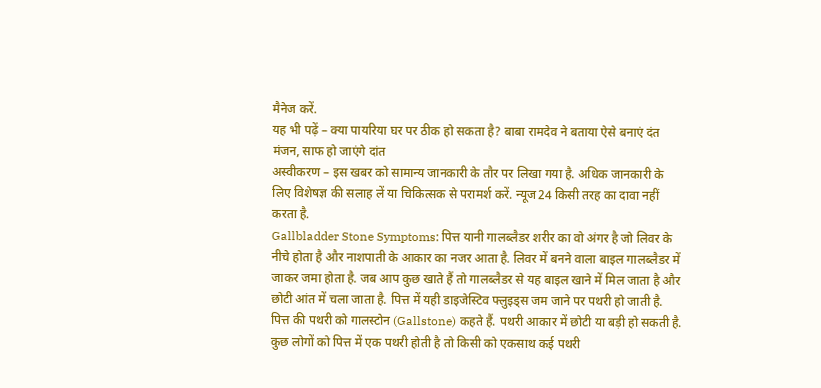मैनेज करें.
यह भी पढ़ें – क्या पायरिया घर पर ठीक हो सकता है? बाबा रामदेव ने बताया ऐसे बनाएं दंत मंजन, साफ हो जाएंगे दांत
अस्वीकरण – इस खबर को सामान्य जानकारी के तौर पर लिखा गया है. अधिक जानकारी के लिए विशेषज्ञ की सलाह लें या चिकित्सक से परामर्श करें. न्यूज24 किसी तरह का दावा नहीं करता है.
Gallbladder Stone Symptoms: पित्त यानी गालब्लैडर शरीर का वो अंगर है जो लिवर के नीचे होता है और नाशपाती के आकार का नजर आता है. लिवर में बनने वाला बाइल गालब्लैडर में जाकर जमा होता है. जब आप कुछ खाते हैं तो गालब्लैडर से यह बाइल खाने में मिल जाता है और छोटी आंत में चला जाता है. पित्त में यही डाइजेस्टिव फ्लुइड्स जम जाने पर पथरी हो जाती है. पित्त की पथरी को गालस्टोन (Gallstone) कहते हैं. पथरी आकार में छोटी या बड़ी हो सकती है. कुछ लोगों को पित्त में एक पथरी होती है तो किसी को एकसाथ कई पथरी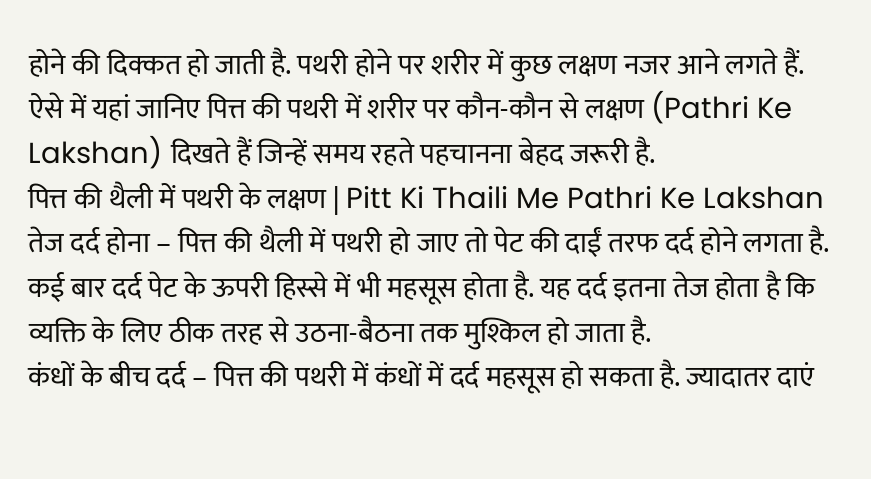होने की दिक्कत हो जाती है. पथरी होने पर शरीर में कुछ लक्षण नजर आने लगते हैं. ऐसे में यहां जानिए पित्त की पथरी में शरीर पर कौन-कौन से लक्षण (Pathri Ke Lakshan) दिखते हैं जिन्हें समय रहते पहचानना बेहद जरूरी है.
पित्त की थैली में पथरी के लक्षण | Pitt Ki Thaili Me Pathri Ke Lakshan
तेज दर्द होना – पित्त की थैली में पथरी हो जाए तो पेट की दाईं तरफ दर्द होने लगता है. कई बार दर्द पेट के ऊपरी हिस्से में भी महसूस होता है. यह दर्द इतना तेज होता है कि व्यक्ति के लिए ठीक तरह से उठना-बैठना तक मुश्किल हो जाता है.
कंधों के बीच दर्द – पित्त की पथरी में कंधों में दर्द महसूस हो सकता है. ज्यादातर दाएं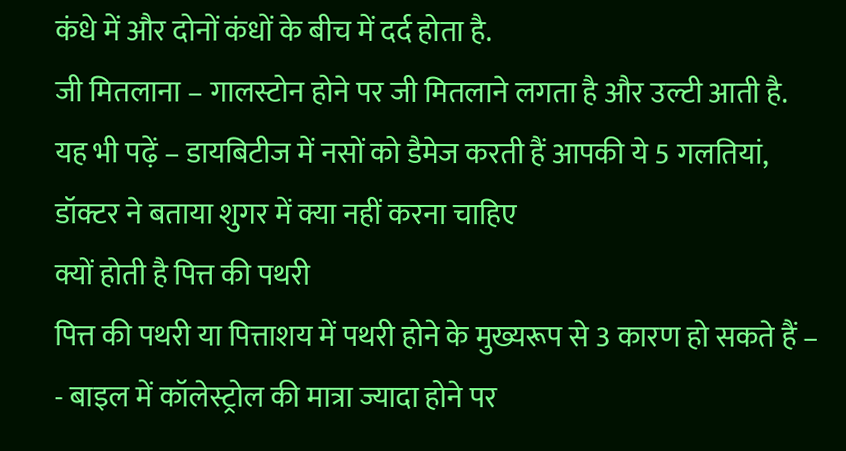कंधे में और दोनों कंधों के बीच में दर्द होता है.
जी मितलाना – गालस्टोन होने पर जी मितलाने लगता है और उल्टी आती है.
यह भी पढ़ें – डायबिटीज में नसों को डैमेज करती हैं आपकी ये 5 गलतियां, डॉक्टर ने बताया शुगर में क्या नहीं करना चाहिए
क्यों होती है पित्त की पथरी
पित्त की पथरी या पित्ताशय में पथरी होने के मुख्यरूप से 3 कारण हो सकते हैं –
- बाइल में कॉलेस्ट्रोल की मात्रा ज्यादा होने पर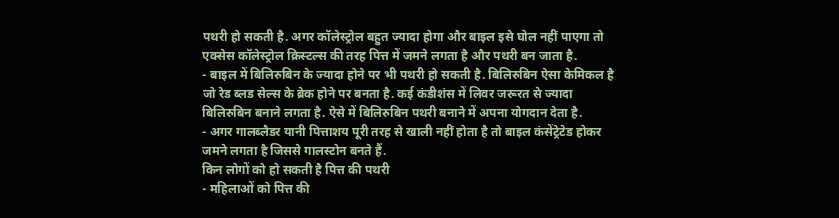पथरी हो सकती है. अगर कॉलेस्ट्रोल बहुत ज्यादा होगा और बाइल इसे घोल नहीं पाएगा तो एक्सेस कॉलेस्ट्रोल क्रिस्टल्स की तरह पित्त में जमने लगता है और पथरी बन जाता है.
- बाइल में बिलिरुबिन के ज्यादा होने पर भी पथरी हो सकती है. बिलिरुबिन ऐसा केमिकल है जो रेड ब्लड सेल्स के ब्रेक होने पर बनता है. कई कंडीशंस में लिवर जरूरत से ज्यादा बिलिरुबिन बनाने लगता है. ऐसे में बिलिरुबिन पथरी बनाने में अपना योगदान देता है.
- अगर गालब्लैडर यानी पित्ताशय पूरी तरह से खाली नहीं होता है तो बाइल कंसेंट्रेटेड होकर जमने लगता है जिससे गालस्टोन बनते हैं.
किन लोगों को हो सकती है पित्त की पथरी
- महिलाओं को पित्त की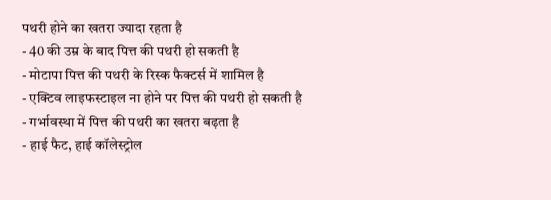पथरी होने का खतरा ज्यादा रहता है
- 40 की उम्र के बाद पित्त की पथरी हो सकती है
- मोटापा पित्त की पथरी के रिस्क फैक्टर्स में शामिल है
- एक्टिव लाइफस्टाइल ना होने पर पित्त की पथरी हो सकती है
- गर्भावस्था में पित्त की पथरी का खतरा बढ़ता है
- हाई फैट, हाई कॉलेस्ट्रोल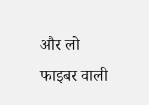और लो फाइबर वाली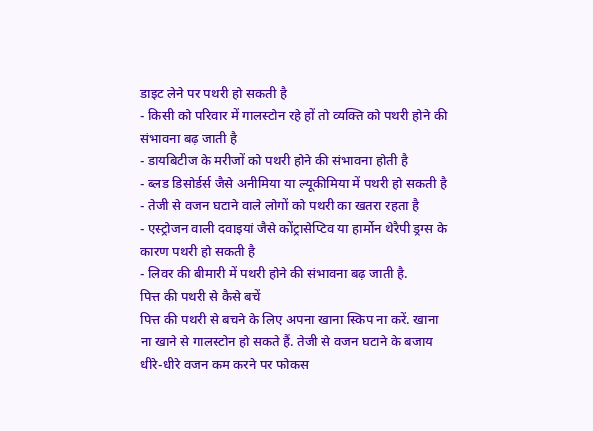डाइट लेने पर पथरी हो सकती है
- किसी को परिवार में गालस्टोन रहे हों तो व्यक्ति को पथरी होने की संभावना बढ़ जाती है
- डायबिटीज के मरीजों को पथरी होने की संभावना होती है
- ब्लड डिसोर्डर्स जैसे अनीमिया या ल्यूकीमिया में पथरी हो सकती है
- तेजी से वजन घटाने वाले लोगों को पथरी का खतरा रहता है
- एस्ट्रोजन वाली दवाइयां जैसे कोंट्रासेप्टिव या हार्मोन थेरैपी ड्रग्स के कारण पथरी हो सकती है
- लिवर की बीमारी में पथरी होने की संभावना बढ़ जाती है.
पित्त की पथरी से कैसे बचें
पित्त की पथरी से बचने के लिए अपना खाना स्किप ना करें. खाना ना खाने से गालस्टोन हो सकते हैं. तेजी से वजन घटाने के बजाय धीरे-धीरे वजन कम करने पर फोकस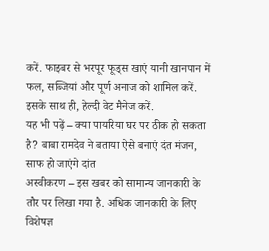करें. फाइबर से भरपूर फूड्स खाएं यानी खानपान में फल, सब्जियां और पूर्ण अनाज को शामिल करें. इसके साथ ही, हेल्दी वेट मैनेज करें.
यह भी पढ़ें – क्या पायरिया घर पर ठीक हो सकता है? बाबा रामदेव ने बताया ऐसे बनाएं दंत मंजन, साफ हो जाएंगे दांत
अस्वीकरण – इस खबर को सामान्य जानकारी के तौर पर लिखा गया है. अधिक जानकारी के लिए विशेषज्ञ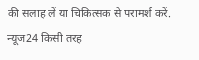की सलाह लें या चिकित्सक से परामर्श करें. न्यूज24 किसी तरह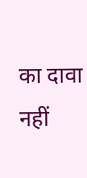का दावा नहीं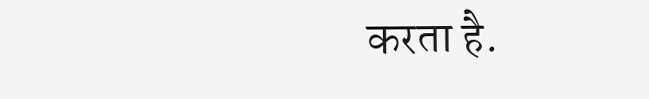करता है.